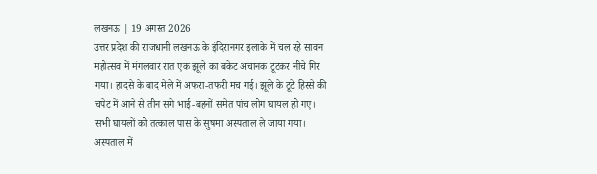लखनऊ | 19 अगस्त 2026
उत्तर प्रदेश की राजधानी लखनऊ के इंदिरानगर इलाके में चल रहे सावन महोत्सव में मंगलवार रात एक झूले का बकेट अचानक टूटकर नीचे गिर गया। हादसे के बाद मेले में अफरा-तफरी मच गई। झूले के टूटे हिस्से की चपेट में आने से तीन सगे भाई-बहनों समेत पांच लोग घायल हो गए। सभी घायलों को तत्काल पास के सुषमा अस्पताल ले जाया गया। अस्पताल में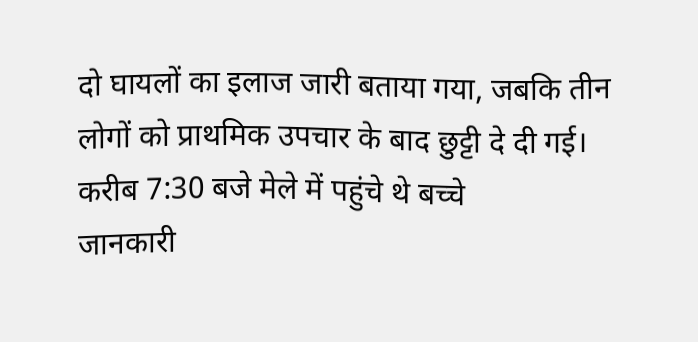दो घायलों का इलाज जारी बताया गया, जबकि तीन लोगों को प्राथमिक उपचार के बाद छुट्टी दे दी गई।
करीब 7:30 बजे मेले में पहुंचे थे बच्चे
जानकारी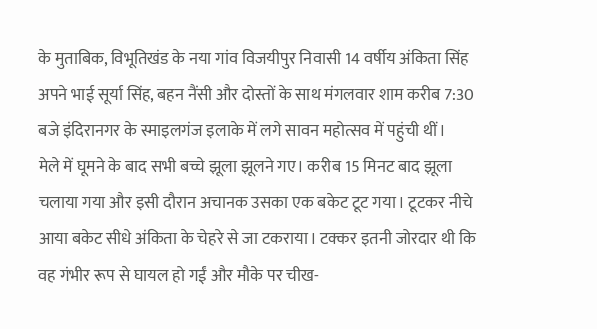के मुताबिक, विभूतिखंड के नया गांव विजयीपुर निवासी 14 वर्षीय अंकिता सिंह अपने भाई सूर्या सिंह, बहन नैंसी और दोस्तों के साथ मंगलवार शाम करीब 7:30 बजे इंदिरानगर के स्माइलगंज इलाके में लगे सावन महोत्सव में पहुंची थीं।
मेले में घूमने के बाद सभी बच्चे झूला झूलने गए। करीब 15 मिनट बाद झूला चलाया गया और इसी दौरान अचानक उसका एक बकेट टूट गया। टूटकर नीचे आया बकेट सीधे अंकिता के चेहरे से जा टकराया। टक्कर इतनी जोरदार थी कि वह गंभीर रूप से घायल हो गईं और मौके पर चीख-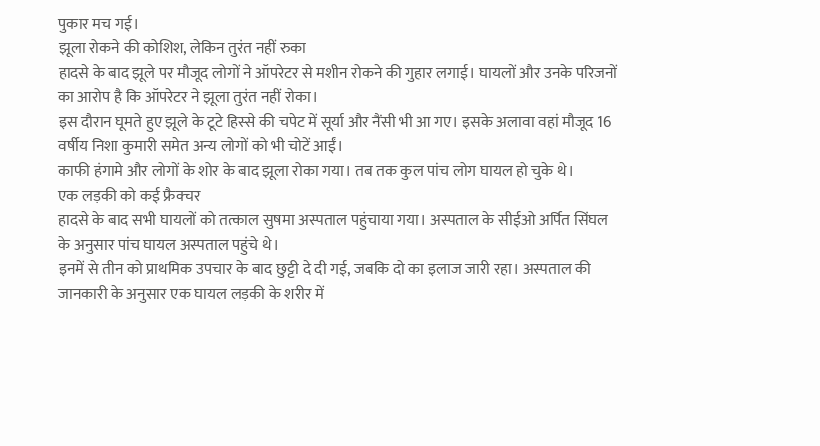पुकार मच गई।
झूला रोकने की कोशिश, लेकिन तुरंत नहीं रुका
हादसे के बाद झूले पर मौजूद लोगों ने ऑपरेटर से मशीन रोकने की गुहार लगाई। घायलों और उनके परिजनों का आरोप है कि ऑपरेटर ने झूला तुरंत नहीं रोका।
इस दौरान घूमते हुए झूले के टूटे हिस्से की चपेट में सूर्या और नैंसी भी आ गए। इसके अलावा वहां मौजूद 16 वर्षीय निशा कुमारी समेत अन्य लोगों को भी चोटें आईं।
काफी हंगामे और लोगों के शोर के बाद झूला रोका गया। तब तक कुल पांच लोग घायल हो चुके थे।
एक लड़की को कई फ्रैक्चर
हादसे के बाद सभी घायलों को तत्काल सुषमा अस्पताल पहुंचाया गया। अस्पताल के सीईओ अर्पित सिंघल के अनुसार पांच घायल अस्पताल पहुंचे थे।
इनमें से तीन को प्राथमिक उपचार के बाद छुट्टी दे दी गई, जबकि दो का इलाज जारी रहा। अस्पताल की जानकारी के अनुसार एक घायल लड़की के शरीर में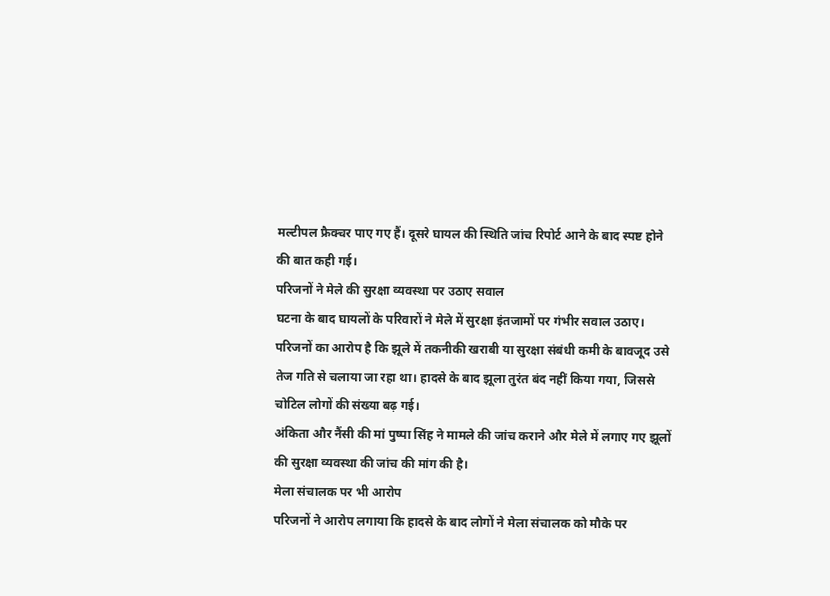मल्टीपल फ्रैक्चर पाए गए हैं। दूसरे घायल की स्थिति जांच रिपोर्ट आने के बाद स्पष्ट होने की बात कही गई।
परिजनों ने मेले की सुरक्षा व्यवस्था पर उठाए सवाल
घटना के बाद घायलों के परिवारों ने मेले में सुरक्षा इंतजामों पर गंभीर सवाल उठाए।
परिजनों का आरोप है कि झूले में तकनीकी खराबी या सुरक्षा संबंधी कमी के बावजूद उसे तेज गति से चलाया जा रहा था। हादसे के बाद झूला तुरंत बंद नहीं किया गया, जिससे चोटिल लोगों की संख्या बढ़ गई।
अंकिता और नैंसी की मां पुष्पा सिंह ने मामले की जांच कराने और मेले में लगाए गए झूलों की सुरक्षा व्यवस्था की जांच की मांग की है।
मेला संचालक पर भी आरोप
परिजनों ने आरोप लगाया कि हादसे के बाद लोगों ने मेला संचालक को मौके पर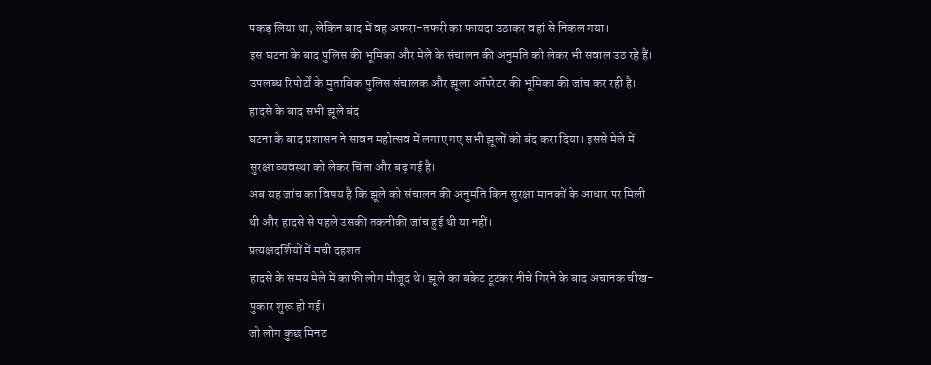पकड़ लिया था, लेकिन बाद में वह अफरा-तफरी का फायदा उठाकर वहां से निकल गया।
इस घटना के बाद पुलिस की भूमिका और मेले के संचालन की अनुमति को लेकर भी सवाल उठ रहे हैं। उपलब्ध रिपोर्टों के मुताबिक पुलिस संचालक और झूला ऑपरेटर की भूमिका की जांच कर रही है।
हादसे के बाद सभी झूले बंद
घटना के बाद प्रशासन ने सावन महोत्सव में लगाए गए सभी झूलों को बंद करा दिया। इससे मेले में सुरक्षा व्यवस्था को लेकर चिंता और बढ़ गई है।
अब यह जांच का विषय है कि झूले को संचालन की अनुमति किन सुरक्षा मानकों के आधार पर मिली थी और हादसे से पहले उसकी तकनीकी जांच हुई थी या नहीं।
प्रत्यक्षदर्शियों में मची दहशत
हादसे के समय मेले में काफी लोग मौजूद थे। झूले का बकेट टूटकर नीचे गिरने के बाद अचानक चीख-पुकार शुरू हो गई।
जो लोग कुछ मिनट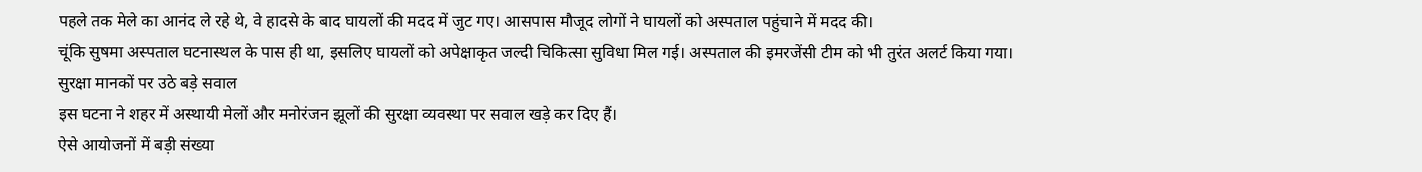पहले तक मेले का आनंद ले रहे थे, वे हादसे के बाद घायलों की मदद में जुट गए। आसपास मौजूद लोगों ने घायलों को अस्पताल पहुंचाने में मदद की।
चूंकि सुषमा अस्पताल घटनास्थल के पास ही था, इसलिए घायलों को अपेक्षाकृत जल्दी चिकित्सा सुविधा मिल गई। अस्पताल की इमरजेंसी टीम को भी तुरंत अलर्ट किया गया।
सुरक्षा मानकों पर उठे बड़े सवाल
इस घटना ने शहर में अस्थायी मेलों और मनोरंजन झूलों की सुरक्षा व्यवस्था पर सवाल खड़े कर दिए हैं।
ऐसे आयोजनों में बड़ी संख्या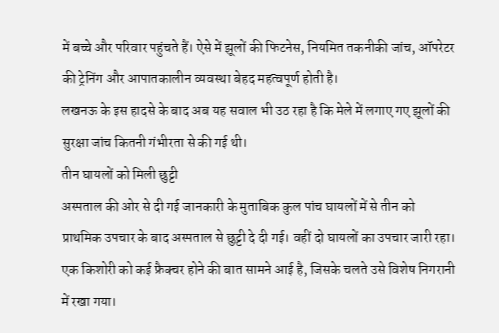में बच्चे और परिवार पहुंचते हैं। ऐसे में झूलों की फिटनेस, नियमित तकनीकी जांच, ऑपरेटर की ट्रेनिंग और आपातकालीन व्यवस्था बेहद महत्वपूर्ण होती है।
लखनऊ के इस हादसे के बाद अब यह सवाल भी उठ रहा है कि मेले में लगाए गए झूलों की सुरक्षा जांच कितनी गंभीरता से की गई थी।
तीन घायलों को मिली छुट्टी
अस्पताल की ओर से दी गई जानकारी के मुताबिक कुल पांच घायलों में से तीन को प्राथमिक उपचार के बाद अस्पताल से छुट्टी दे दी गई। वहीं दो घायलों का उपचार जारी रहा।
एक किशोरी को कई फ्रैक्चर होने की बात सामने आई है, जिसके चलते उसे विशेष निगरानी में रखा गया।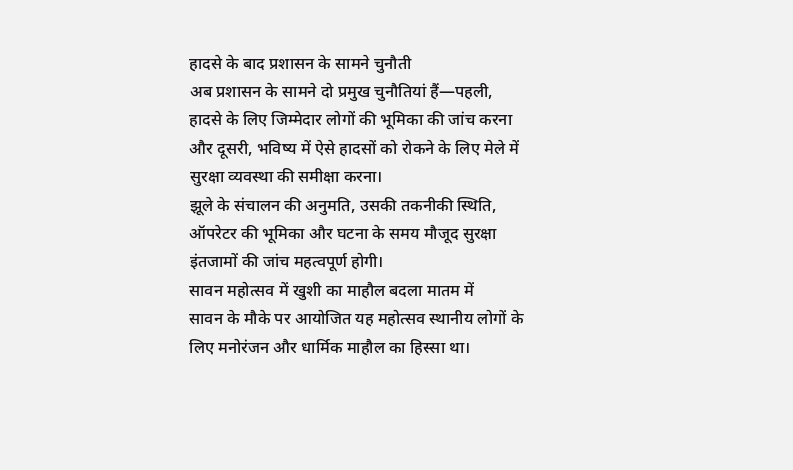हादसे के बाद प्रशासन के सामने चुनौती
अब प्रशासन के सामने दो प्रमुख चुनौतियां हैं—पहली, हादसे के लिए जिम्मेदार लोगों की भूमिका की जांच करना और दूसरी, भविष्य में ऐसे हादसों को रोकने के लिए मेले में सुरक्षा व्यवस्था की समीक्षा करना।
झूले के संचालन की अनुमति, उसकी तकनीकी स्थिति, ऑपरेटर की भूमिका और घटना के समय मौजूद सुरक्षा इंतजामों की जांच महत्वपूर्ण होगी।
सावन महोत्सव में खुशी का माहौल बदला मातम में
सावन के मौके पर आयोजित यह महोत्सव स्थानीय लोगों के लिए मनोरंजन और धार्मिक माहौल का हिस्सा था।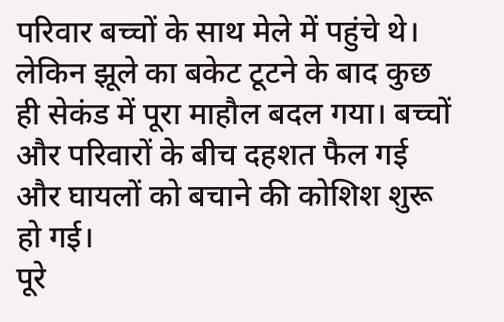परिवार बच्चों के साथ मेले में पहुंचे थे।
लेकिन झूले का बकेट टूटने के बाद कुछ ही सेकंड में पूरा माहौल बदल गया। बच्चों और परिवारों के बीच दहशत फैल गई और घायलों को बचाने की कोशिश शुरू हो गई।
पूरे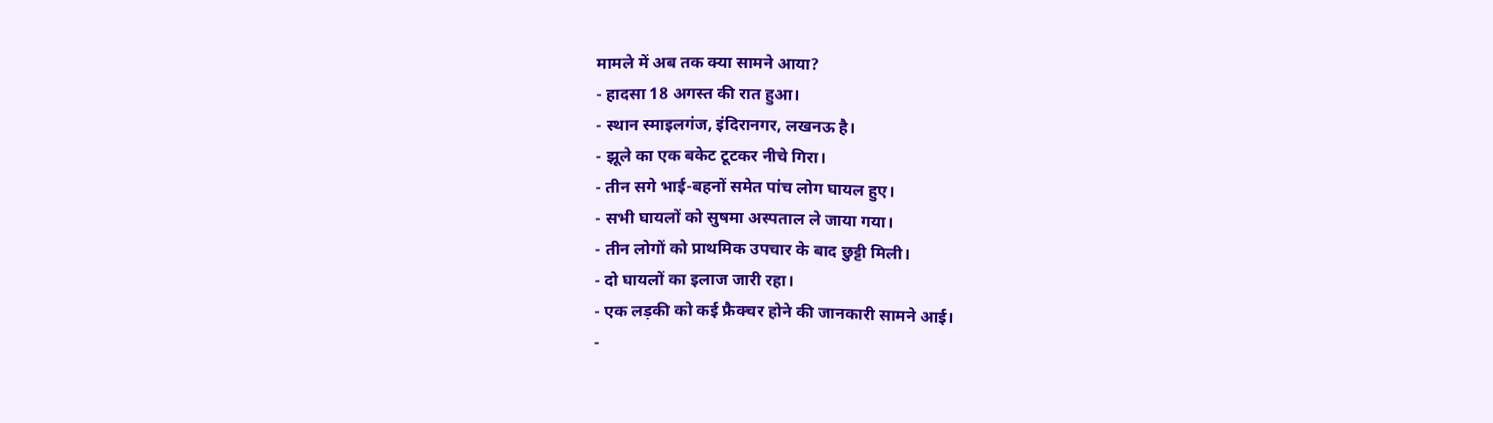मामले में अब तक क्या सामने आया?
- हादसा 18 अगस्त की रात हुआ।
- स्थान स्माइलगंज, इंदिरानगर, लखनऊ है।
- झूले का एक बकेट टूटकर नीचे गिरा।
- तीन सगे भाई-बहनों समेत पांच लोग घायल हुए।
- सभी घायलों को सुषमा अस्पताल ले जाया गया।
- तीन लोगों को प्राथमिक उपचार के बाद छुट्टी मिली।
- दो घायलों का इलाज जारी रहा।
- एक लड़की को कई फ्रैक्चर होने की जानकारी सामने आई।
-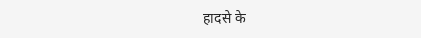हादसे के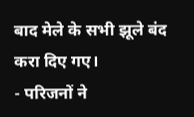बाद मेले के सभी झूले बंद करा दिए गए।
- परिजनों ने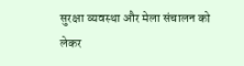सुरक्षा व्यवस्था और मेला संचालन को लेकर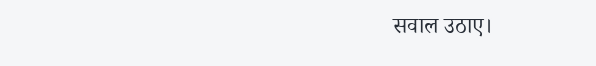सवाल उठाए।